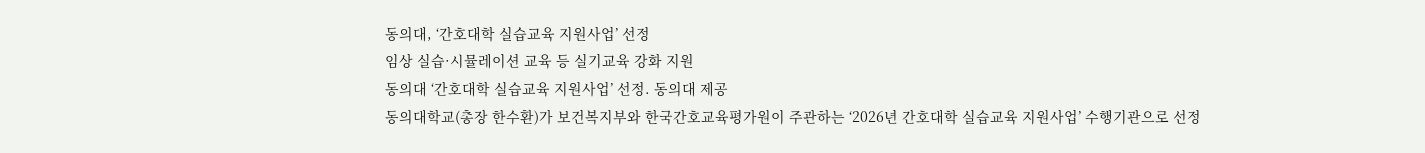동의대, ‘간호대학 실습교육 지원사업’ 선정
임상 실습·시뮬레이션 교육 등 실기교육 강화 지원
동의대 ‘간호대학 실습교육 지원사업’ 선정. 동의대 제공
동의대학교(총장 한수환)가 보건복지부와 한국간호교육평가원이 주관하는 ‘2026년 간호대학 실습교육 지원사업’ 수행기관으로 선정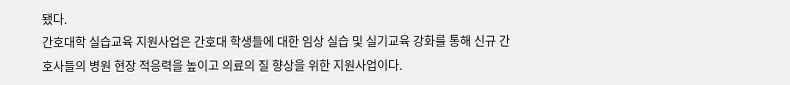됐다.
간호대학 실습교육 지원사업은 간호대 학생들에 대한 임상 실습 및 실기교육 강화를 통해 신규 간호사들의 병원 현장 적응력을 높이고 의료의 질 향상을 위한 지원사업이다.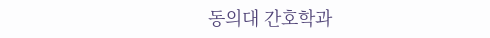동의대 간호학과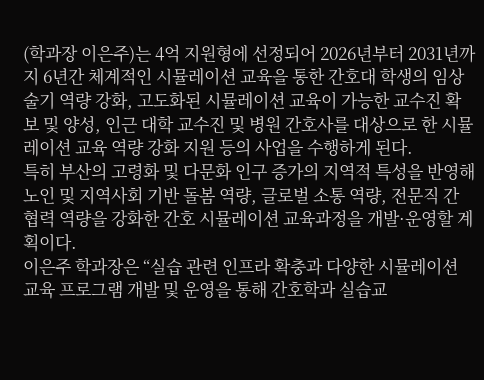(학과장 이은주)는 4억 지원형에 선정되어 2026년부터 2031년까지 6년간 체계적인 시뮬레이션 교육을 통한 간호대 학생의 임상 술기 역량 강화, 고도화된 시뮬레이션 교육이 가능한 교수진 확보 및 양성, 인근 대학 교수진 및 병원 간호사를 대상으로 한 시뮬레이션 교육 역량 강화 지원 등의 사업을 수행하게 된다.
특히 부산의 고령화 및 다문화 인구 증가의 지역적 특성을 반영해 노인 및 지역사회 기반 돌봄 역량, 글로벌 소통 역량, 전문직 간 협력 역량을 강화한 간호 시뮬레이션 교육과정을 개발·운영할 계획이다.
이은주 학과장은 “실습 관련 인프라 확충과 다양한 시뮬레이션 교육 프로그램 개발 및 운영을 통해 간호학과 실습교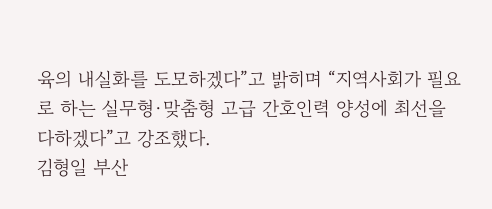육의 내실화를 도모하겠다”고 밝히며 “지역사회가 필요로 하는 실무형·맞춤형 고급 간호인력 양성에 최선을 다하겠다”고 강조했다.
김형일 부산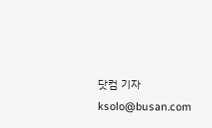닷컴 기자 ksolo@busan.com